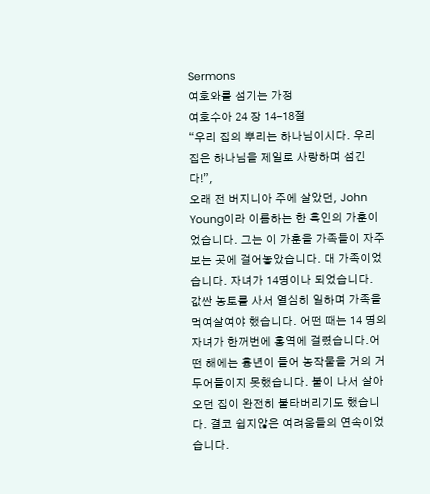Sermons
여호와를 섬기는 가정
여호수아 24 장 14-18절
“우리 집의 뿌리는 하나님이시다. 우리 집은 하나님을 제일로 사랑하며 섬긴다!”,
오래 전 버지니아 주에 살았던, John Young이라 이름하는 한 흑인의 가훈이었습니다. 그는 이 가훈을 가족들이 자주 보는 곳에 걸어놓았습니다. 대 가족이었습니다. 자녀가 14명이나 되었습니다. 값싼 농토를 사서 열심히 일하며 가족을 먹여살여야 했습니다. 어떤 때는 14 명의 자녀가 한꺼번에 홍역에 걸렸습니다.어떤 해에는 흉년이 들어 농작물을 거의 거두어들이지 못했습니다. 불이 나서 살아오던 집이 완전히 불타버리기도 했습니다. 결코 쉽지않은 여려움들의 연속이었습니다.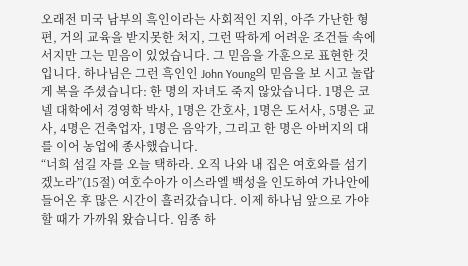오래전 미국 남부의 흑인이라는 사회적인 지위, 아주 가난한 형편, 거의 교육을 받지못한 처지, 그런 딱하게 어려운 조건들 속에서지만 그는 믿음이 있었습니다. 그 믿음을 가훈으로 표현한 것입니다. 하나님은 그런 흑인인 John Young의 믿음을 보 시고 놀랍게 복을 주셨습니다: 한 명의 자녀도 죽지 않았습니다. 1명은 코넬 대학에서 경영학 박사, 1명은 간호사, 1명은 도서사, 5명은 교사, 4명은 건축업자, 1명은 음악가, 그리고 한 명은 아버지의 대를 이어 농업에 종사했습니다.
“너희 섬길 자를 오늘 택하라. 오직 나와 내 집은 여호와를 섬기겠노라”(15절) 여호수아가 이스라엘 백성을 인도하여 가나안에 들어온 후 많은 시간이 흘러갔습니다. 이제 하나님 앞으로 가야할 때가 가까워 왔습니다. 임종 하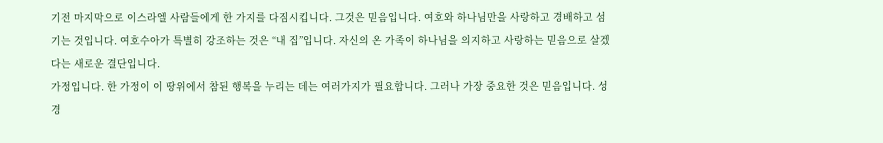기전 마지막으로 이스라엘 사람들에게 한 가지를 다짐시킵니다. 그것은 믿음입니다. 여호와 하나님만을 사랑하고 경배하고 섬기는 것입니다. 여호수아가 특별히 강조하는 것은 “내 집”입니다. 자신의 온 가족이 하나님을 의지하고 사랑하는 믿음으로 살겠다는 새로운 결단입니다.
가정입니다. 한 가정이 이 땅위에서 참된 행복을 누리는 데는 여러가지가 필요합니다. 그러나 가장 중요한 것은 믿음입니다. 성경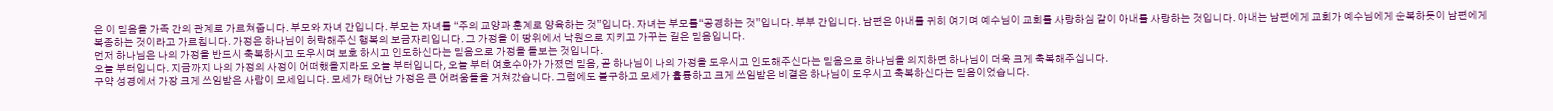은 이 믿음을 가족 간의 관계로 가르쳐줍니다. 부모와 자녀 간입니다. 부모는 자녀를 “주의 교양과 훈계로 양육하는 것”입니다. 자녀는 부모를“공경하는 것”입니다. 부부 간입니다. 남편은 아내를 귀히 여기며 예수님이 교회를 사랑하심 같이 아내를 사랑하는 것입니다. 아내는 남편에게 교회가 예수님에게 순복하듯이 남편에게 복종하는 것이라고 가르칩니다. 가정은 하나님이 허락해주신 행복의 보금자리입니다. 그 가정을 이 땅위에서 낙원으로 지키고 가꾸는 길은 믿음입니다.
먼저 하나님은 나의 가정을 반드시 축복하시고 도우시며 보호 하시고 인도하신다는 믿음으로 가정을 돌보는 것입니다.
오늘 부터입니다. 지금까지 나의 가정의 사정이 어떠했을지라도 오늘 부터입니다, 오늘 부터 여호수아가 가졌던 믿음, 곧 하나님이 나의 가정을 도우시고 인도해주신다는 믿음으로 하나님을 의지하면 하나님이 더욱 크게 축복해주십니다.
구약 성경에서 가장 크게 쓰임받은 사람이 모세입니다. 모세가 태어난 가정은 큰 어려움들을 거쳐갔습니다. 그럼에도 불구하고 모세가 휼륭하고 크게 쓰임받은 비결은 하나님이 도우시고 축복하신다는 믿음이었습니다.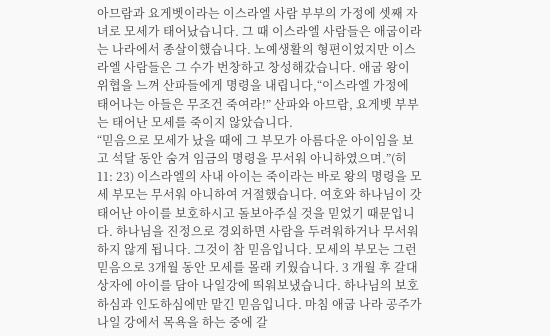아므람과 요게벳이라는 이스라엘 사람 부부의 가정에 셋째 자녀로 모세가 태어났습니다. 그 때 이스라엘 사람들은 애굽이라는 나라에서 종살이했습니다. 노예생활의 형편이었지만 이스라엘 사람들은 그 수가 번창하고 창성해갔습니다. 애굽 왕이 위협을 느껴 산파들에게 명령을 내립니다,“이스라엘 가정에 태어나는 아들은 무조건 죽여라!” 산파와 아므람, 요게벳 부부는 태어난 모세를 죽이지 않았습니다.
“믿음으로 모세가 났을 때에 그 부모가 아름다운 아이임을 보고 석달 동안 숨겨 임금의 명령을 무서워 아니하였으며.”(히 11: 23) 이스라엘의 사내 아이는 죽이라는 바로 왕의 명령을 모세 부모는 무서워 아니하여 거절했습니다. 여호와 하나님이 갓 태어난 아이를 보호하시고 돌보아주실 것을 믿었기 때문입니다. 하나님을 진정으로 경외하면 사람을 두려워하거나 무서워하지 않게 됩니다. 그것이 참 믿음입니다. 모세의 부모는 그런 믿음으로 3개월 동안 모세를 몰래 키웠습니다. 3 개월 후 갈대상자에 아이를 담아 나일강에 띄워보냈습니다. 하나님의 보호하심과 인도하심에만 맡긴 믿음입니다. 마침 애굽 나라 공주가 나일 강에서 목욕을 하는 중에 갈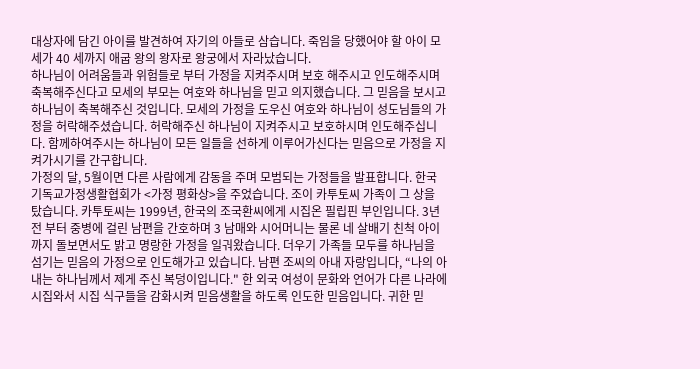대상자에 담긴 아이를 발견하여 자기의 아들로 삼습니다. 죽임을 당했어야 할 아이 모세가 40 세까지 애굽 왕의 왕자로 왕궁에서 자라났습니다.
하나님이 어려움들과 위험들로 부터 가정을 지켜주시며 보호 해주시고 인도해주시며 축복해주신다고 모세의 부모는 여호와 하나님을 믿고 의지했습니다. 그 믿음을 보시고 하나님이 축복해주신 것입니다. 모세의 가정을 도우신 여호와 하나님이 성도님들의 가정을 허락해주셨습니다. 허락해주신 하나님이 지켜주시고 보호하시며 인도해주십니다. 함께하여주시는 하나님이 모든 일들을 선하게 이루어가신다는 믿음으로 가정을 지켜가시기를 간구합니다.
가정의 달, 5월이면 다른 사람에게 감동을 주며 모범되는 가정들을 발표합니다. 한국기독교가정생활협회가 <가정 평화상>을 주었습니다. 조이 카투토씨 가족이 그 상을 탔습니다. 카투토씨는 1999년, 한국의 조국환씨에게 시집온 필립핀 부인입니다. 3년 전 부터 중병에 걸린 남편을 간호하며 3 남매와 시어머니는 물론 네 살배기 친척 아이까지 돌보면서도 밝고 명랑한 가정을 일궈왔습니다. 더우기 가족들 모두를 하나님을 섬기는 믿음의 가정으로 인도해가고 있습니다. 남편 조씨의 아내 자랑입니다, “나의 아내는 하나님께서 제게 주신 복덩이입니다." 한 외국 여성이 문화와 언어가 다른 나라에 시집와서 시집 식구들을 감화시켜 믿음생활을 하도록 인도한 믿음입니다. 귀한 믿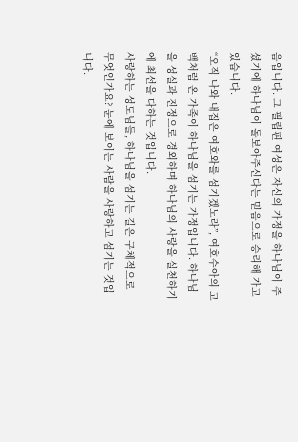음입니다. 그 필립핀 여성은 자신의 가정을 하나님이 주셨기에 하나님이 돌보아주신다는 믿음으로 승리해 가고 있습니다.
“오직 나와 내집은 여호와를 섬기겠노라”, 여호수아의 고백처럼 온 가족이 하나님을 섬기는 가정입니다. 하나님을 성실과 진정으로 경외하며 하나님의 사랑을 실천하기에 최선을 다하는 것입니다.
사랑하는 성도님들, 하나님을 섬기는 길은 구체적으로 무엇인가요? 눈에 보이는 사람을 사랑하고 섬기는 것입니다.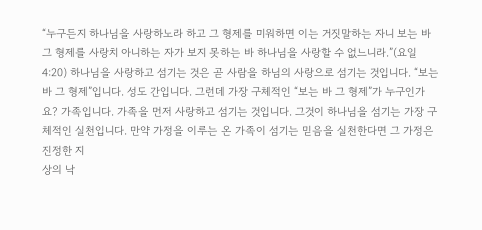“누구든지 하나님을 사랑하노라 하고 그 형제를 미워하면 이는 거짓말하는 자니 보는 바 그 형제를 사랑치 아니하는 자가 보지 못하는 바 하나님을 사랑할 수 없느니라.”(요일4:20) 하나님을 사랑하고 섬기는 것은 곧 사람을 하님의 사랑으로 섬기는 것입니다. “보는 바 그 형제”입니다. 성도 간입니다. 그런데 가장 구체적인 “보는 바 그 형제”가 누구인가요? 가족입니다. 가족을 먼저 사랑하고 섬기는 것입니다. 그것이 하나님을 섬기는 가장 구체적인 실천입니다. 만약 가정을 이루는 온 가족이 섬기는 믿음을 실천한다면 그 가정은 진정한 지
상의 낙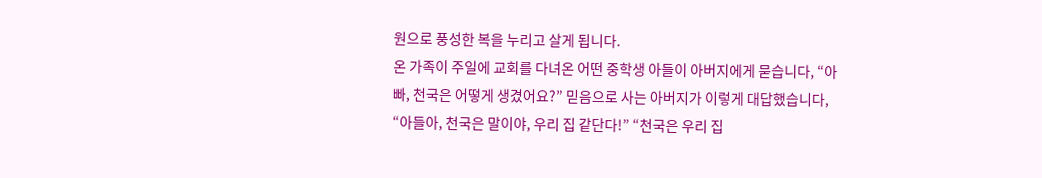원으로 풍성한 복을 누리고 살게 됩니다.
온 가족이 주일에 교회를 다녀온 어떤 중학생 아들이 아버지에게 묻습니다, “아빠, 천국은 어떻게 생겼어요?” 믿음으로 사는 아버지가 이렇게 대답했습니다, “아들아, 천국은 말이야, 우리 집 같단다!” “천국은 우리 집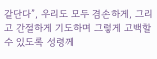같단다”, 우리도 모두 겸손하게, 그리고 간절하게 기도하며 그렇게 고백할 수 있도록 성령께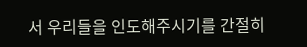서 우리들을 인도해주시기를 간절히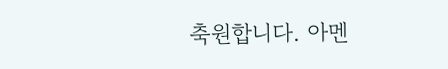축원합니다. 아멘